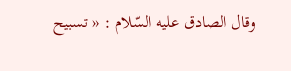وقال الصادق عليه السّلام : « تسبيح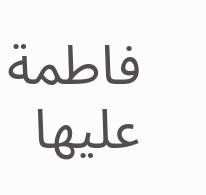فاطمة عليها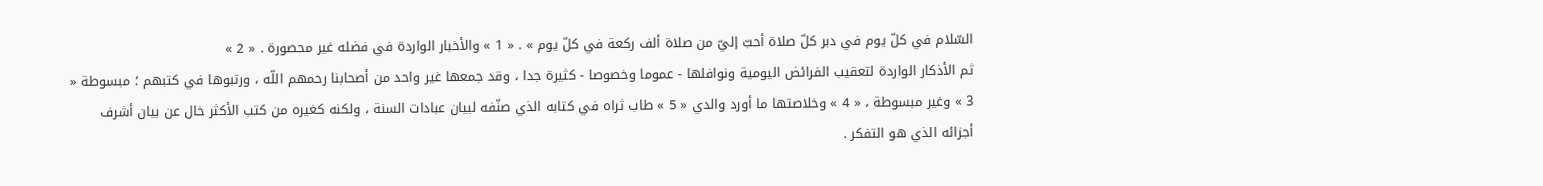السّلام في كلّ يوم في دبر كلّ صلاة أحبّ إليّ من صلاة ألف ركعة في كلّ يوم » . « 1 » والأخبار الواردة في فضله غير محصورة . « 2 »
ثم الأذكار الواردة لتعقيب الفرائض اليومية ونوافلها - عموما وخصوصا - كثيرة جدا ، وقد جمعها غير واحد من أصحابنا رحمهم اللّه ، ورتبوها في كتبهم ؛ مبسوطة « 3 » وغير مبسوطة ، « 4 » وخلاصتها ما أورد والدي « 5 » طاب ثراه في كتابه الذي صنّفه لبيان عبادات السنة ، ولكنه كغيره من كتب الأكثر خال عن بيان أشرف أجزائه الذي هو التفكر .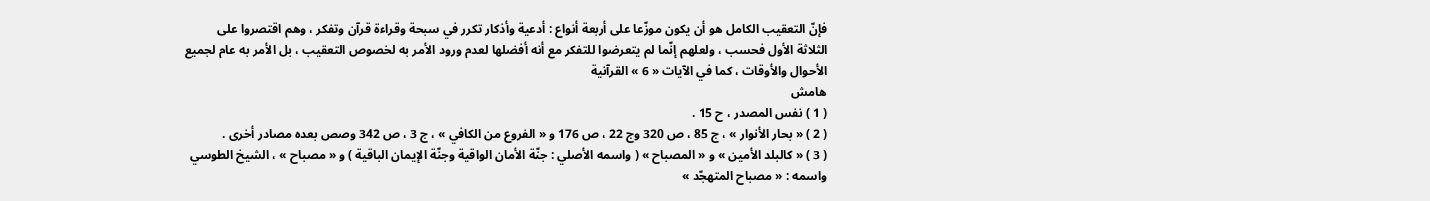فإنّ التعقيب الكامل هو أن يكون موزّعا على أربعة أنواع : أدعية وأذكار تكرر في سبحة وقراءة قرآن وتفكر ، وهم اقتصروا على الثلاثة الأول فحسب ، ولعلهم إنّما لم يتعرضوا للتفكر مع أنه أفضلها لعدم ورود الأمر به لخصوص التعقيب ، بل الأمر به عام لجميع الأحوال والأوقات ، كما في الآيات « 6 » القرآنية
هامش
( 1 ) نفس المصدر ، ح 15 .
( 2 ) « بحار الأنوار » ، ج 85 ، ص 320 وج 22 ، ص 176 و « الفروع من الكافي » ، ج 3 ، ص 342 وصص بعده مصادر أخرى .
( 3 ) « كالبلد الأمين » و « المصباح » ( واسمه الأصلي : جنّة الأمان الواقية وجنّة الإيمان الباقية ) و « مصباح » ، الشيخ الطوسي واسمه : « مصباح المتهجّد »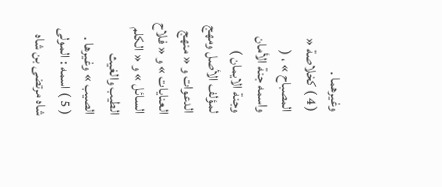وغيرهما .
( 4 ) كخلاصة « المصباح » ، ( واسمه جنة الأمان وجنة الايمان ) لمؤلف الأصل ومهج الدعوات و « منهج العنايات » و « فلاح السائل » و « الكلم الطيب والغيث الصيب » وغيرها .
( 5 ) اسمه : المولى شاه مرتضى بن شاه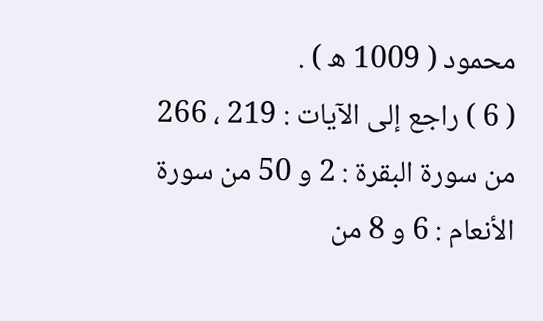محمود ( 1009 ه ) .
( 6 ) راجع إلى الآيات : 219 ، 266 من سورة البقرة : 2 و 50 من سورة الأنعام : 6 و 8 من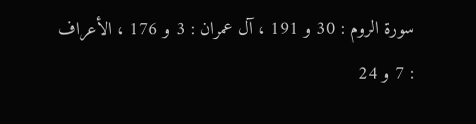سورة الروم : 30 و 191 ، آل عمران : 3 و 176 ، الأعراف : 7 و 24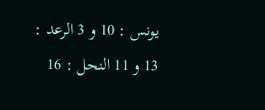يونس : 10 و 3 الرعد : 13 و 11 النحل : 16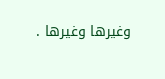وغيرها وغيرها .